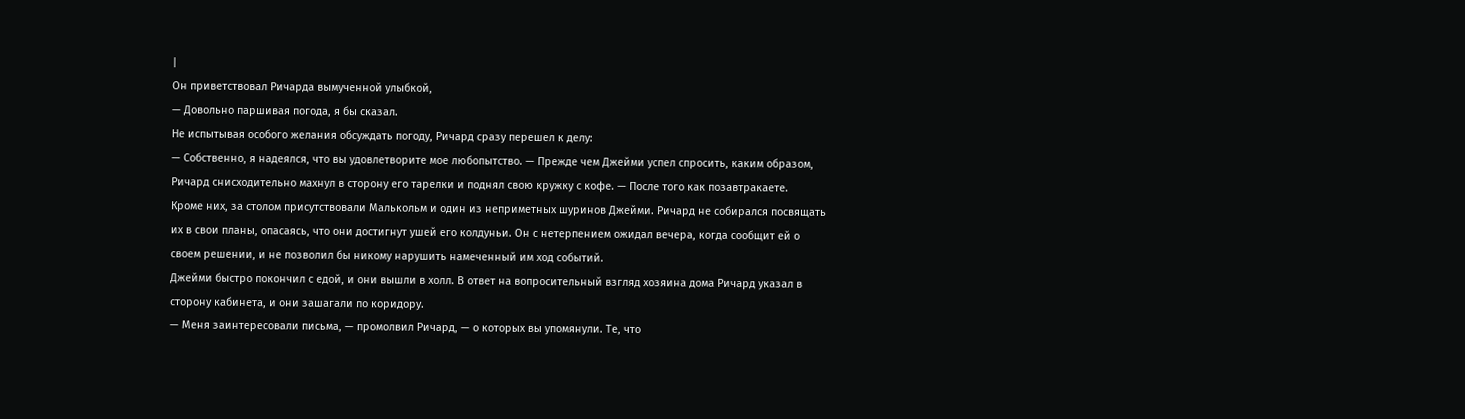|
Он приветствовал Ричарда вымученной улыбкой,
— Довольно паршивая погода, я бы сказал.
Не испытывая особого желания обсуждать погоду, Ричард сразу перешел к делу:
— Собственно, я надеялся, что вы удовлетворите мое любопытство. — Прежде чем Джейми успел спросить, каким образом, Ричард снисходительно махнул в сторону его тарелки и поднял свою кружку с кофе. — После того как позавтракаете.
Кроме них, за столом присутствовали Малькольм и один из неприметных шуринов Джейми. Ричард не собирался посвящать их в свои планы, опасаясь, что они достигнут ушей его колдуньи. Он с нетерпением ожидал вечера, когда сообщит ей о своем решении, и не позволил бы никому нарушить намеченный им ход событий.
Джейми быстро покончил с едой, и они вышли в холл. В ответ на вопросительный взгляд хозяина дома Ричард указал в сторону кабинета, и они зашагали по коридору.
— Меня заинтересовали письма, — промолвил Ричард, — о которых вы упомянули. Те, что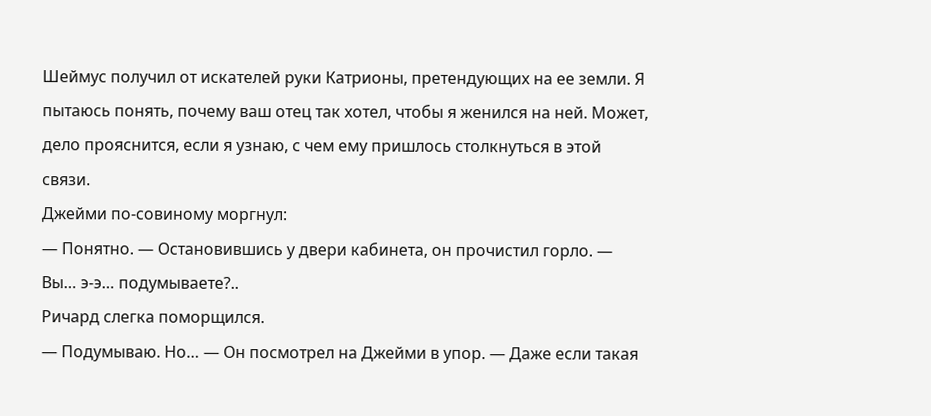Шеймус получил от искателей руки Катрионы, претендующих на ее земли. Я пытаюсь понять, почему ваш отец так хотел, чтобы я женился на ней. Может, дело прояснится, если я узнаю, с чем ему пришлось столкнуться в этой связи.
Джейми по-совиному моргнул:
— Понятно. — Остановившись у двери кабинета, он прочистил горло. — Вы… э-э… подумываете?..
Ричард слегка поморщился.
— Подумываю. Но… — Он посмотрел на Джейми в упор. — Даже если такая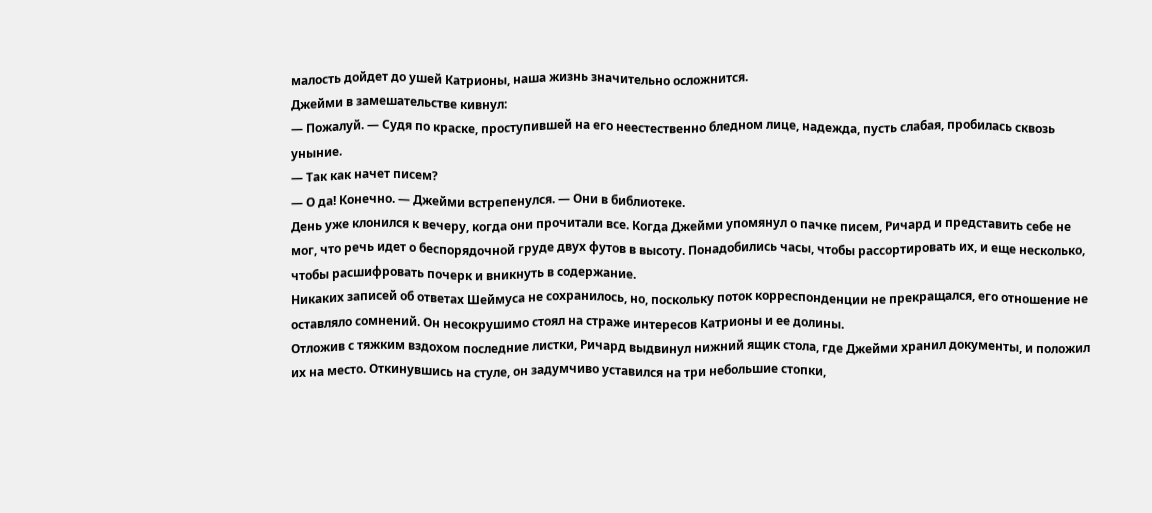малость дойдет до ушей Катрионы, наша жизнь значительно осложнится.
Джейми в замешательстве кивнул:
— Пожалуй. — Судя по краске, проступившей на его неестественно бледном лице, надежда, пусть слабая, пробилась сквозь уныние.
— Так как начет писем?
— О да! Конечно. — Джейми встрепенулся. — Они в библиотеке.
День уже клонился к вечеру, когда они прочитали все. Когда Джейми упомянул о пачке писем, Ричард и представить себе не мог, что речь идет о беспорядочной груде двух футов в высоту. Понадобились часы, чтобы рассортировать их, и еще несколько, чтобы расшифровать почерк и вникнуть в содержание.
Никаких записей об ответах Шеймуса не сохранилось, но, поскольку поток корреспонденции не прекращался, его отношение не оставляло сомнений. Он несокрушимо стоял на страже интересов Катрионы и ее долины.
Отложив с тяжким вздохом последние листки, Ричард выдвинул нижний ящик стола, где Джейми хранил документы, и положил их на место. Откинувшись на стуле, он задумчиво уставился на три небольшие стопки,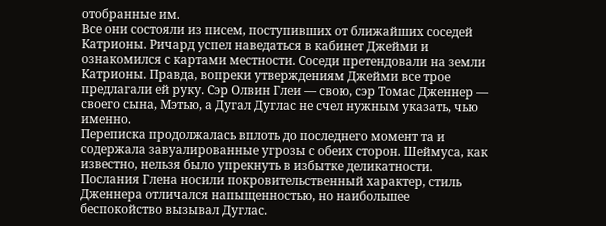отобранные им.
Все они состояли из писем, поступивших от ближайших соседей Катрионы. Ричард успел наведаться в кабинет Джейми и ознакомился с картами местности. Соседи претендовали на земли Катрионы. Правда, вопреки утверждениям Джейми все трое предлагали ей руку. Сэр Олвин Глеи — свою, сэр Томас Дженнер — своего сына, Мэтью, а Дугал Дуглас не счел нужным указать, чью именно.
Переписка продолжалась вплоть до последнего момент та и содержала завуалированные угрозы с обеих сторон. Шеймуса, как известно, нельзя было упрекнуть в избытке деликатности. Послания Глена носили покровительственный характер, стиль Дженнера отличался напыщенностью, но наибольшее беспокойство вызывал Дуглас.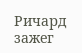Ричард зажег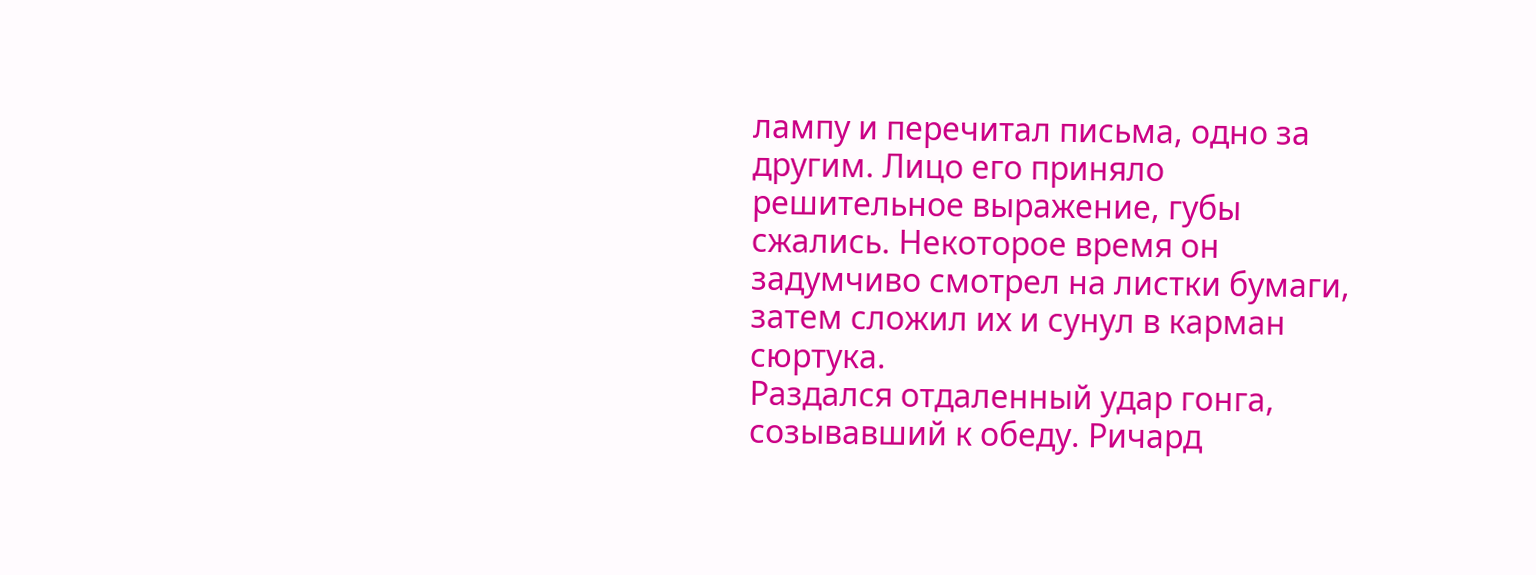лампу и перечитал письма, одно за другим. Лицо его приняло решительное выражение, губы сжались. Некоторое время он задумчиво смотрел на листки бумаги, затем сложил их и сунул в карман сюртука.
Раздался отдаленный удар гонга, созывавший к обеду. Ричард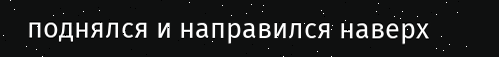поднялся и направился наверх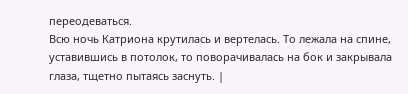переодеваться.
Всю ночь Катриона крутилась и вертелась. То лежала на спине, уставившись в потолок, то поворачивалась на бок и закрывала глаза, тщетно пытаясь заснуть. |